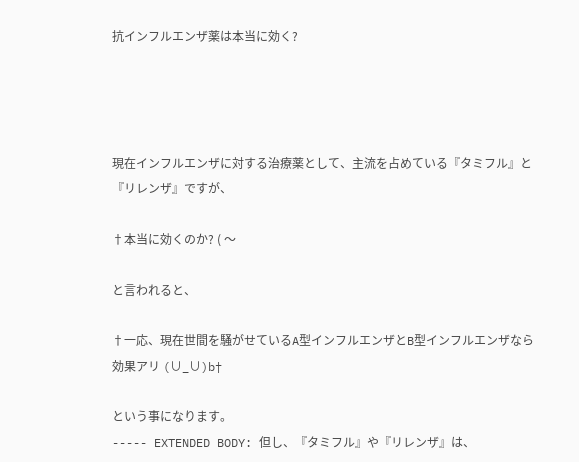抗インフルエンザ薬は本当に効く?




現在インフルエンザに対する治療薬として、主流を占めている『タミフル』と『リレンザ』ですが、

†本当に効くのか? ( 〜

と言われると、

†一応、現在世間を騒がせているA型インフルエンザとB型インフルエンザなら効果アリ (∪_∪)b†

という事になります。
----- EXTENDED BODY: 但し、『タミフル』や『リレンザ』は、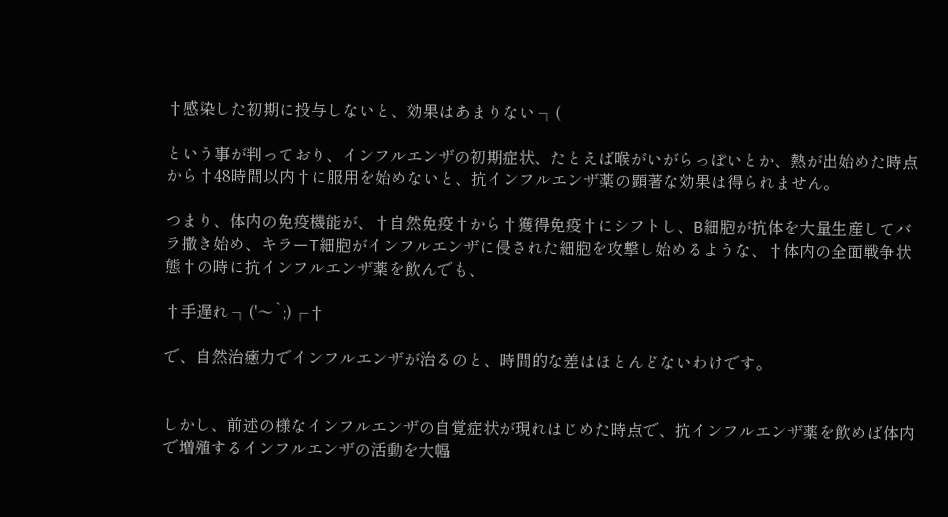†感染した初期に投与しないと、効果はあまりない ┐(

という事が判っており、インフルエンザの初期症状、たとえば喉がいがらっぽいとか、熱が出始めた時点から†48時間以内†に服用を始めないと、抗インフルエンザ薬の顕著な効果は得られません。

つまり、体内の免疫機能が、†自然免疫†から†獲得免疫†にシフトし、B細胞が抗体を大量生産してバラ撒き始め、キラーT細胞がインフルエンザに侵された細胞を攻撃し始めるような、†体内の全面戦争状態†の時に抗インフルエンザ薬を飲んでも、

†手遅れ ┐('〜`;)┌†

で、自然治癒力でインフルエンザが治るのと、時間的な差はほとんどないわけです。


しかし、前述の様なインフルエンザの自覚症状が現れはじめた時点で、抗インフルエンザ薬を飲めば体内で増殖するインフルエンザの活動を大幅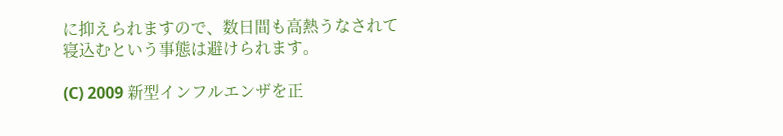に抑えられますので、数日間も高熱うなされて寝込むという事態は避けられます。

(C) 2009 新型インフルエンザを正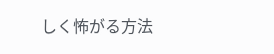しく怖がる方法